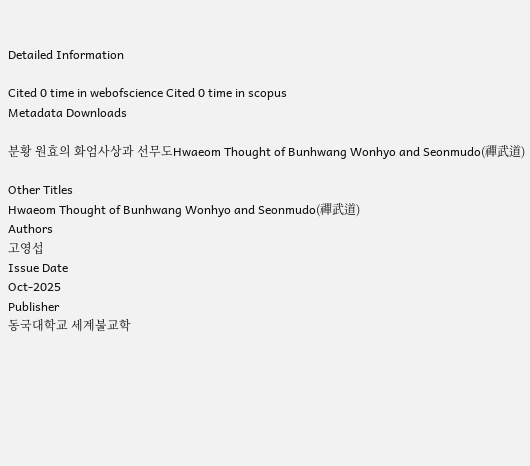Detailed Information

Cited 0 time in webofscience Cited 0 time in scopus
Metadata Downloads

분황 원효의 화엄사상과 선무도Hwaeom Thought of Bunhwang Wonhyo and Seonmudo(禪武道)

Other Titles
Hwaeom Thought of Bunhwang Wonhyo and Seonmudo(禪武道)
Authors
고영섭
Issue Date
Oct-2025
Publisher
동국대학교 세계불교학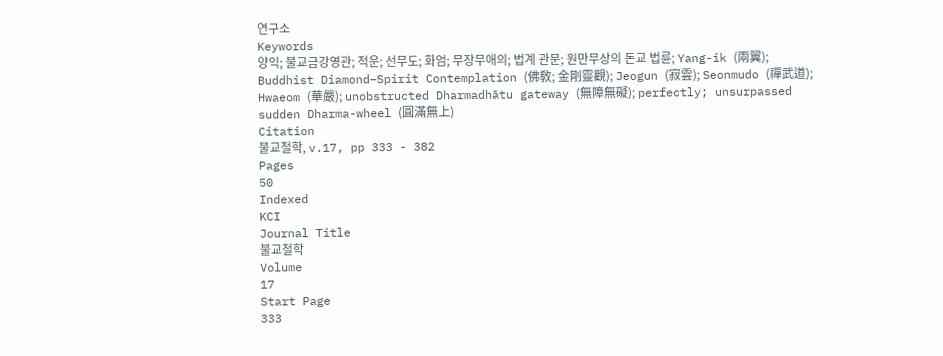연구소
Keywords
양익; 불교금강영관; 적운; 선무도; 화엄; 무장무애의; 법계 관문; 원만무상의 돈교 법륜; Yang-ik (兩翼); Buddhist Diamond–Spirit Contemplation (佛敎; 金剛靈觀); Jeogun (寂雲); Seonmudo (禪武道); Hwaeom (華嚴); unobstructed Dharmadhātu gateway (無障無礙); perfectly; unsurpassed sudden Dharma-wheel (圓滿無上)
Citation
불교철학, v.17, pp 333 - 382
Pages
50
Indexed
KCI
Journal Title
불교철학
Volume
17
Start Page
333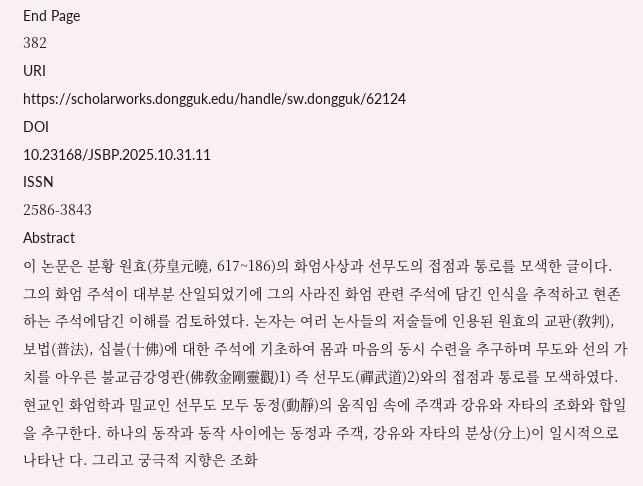End Page
382
URI
https://scholarworks.dongguk.edu/handle/sw.dongguk/62124
DOI
10.23168/JSBP.2025.10.31.11
ISSN
2586-3843
Abstract
이 논문은 분황 원효(芬皇元曉, 617~186)의 화엄사상과 선무도의 접점과 통로를 모색한 글이다. 그의 화엄 주석이 대부분 산일되었기에 그의 사라진 화엄 관련 주석에 담긴 인식을 추적하고 현존하는 주석에담긴 이해를 검토하였다. 논자는 여러 논사들의 저술들에 인용된 원효의 교판(敎判), 보법(普法), 십불(十佛)에 대한 주석에 기초하여 몸과 마음의 동시 수련을 추구하며 무도와 선의 가치를 아우른 불교금강영관(佛敎金剛靈觀)1) 즉 선무도(禪武道)2)와의 접점과 통로를 모색하였다. 현교인 화엄학과 밀교인 선무도 모두 동정(動靜)의 움직임 속에 주객과 강유와 자타의 조화와 합일을 추구한다. 하나의 동작과 동작 사이에는 동정과 주객, 강유와 자타의 분상(分上)이 일시적으로 나타난 다. 그리고 궁극적 지향은 조화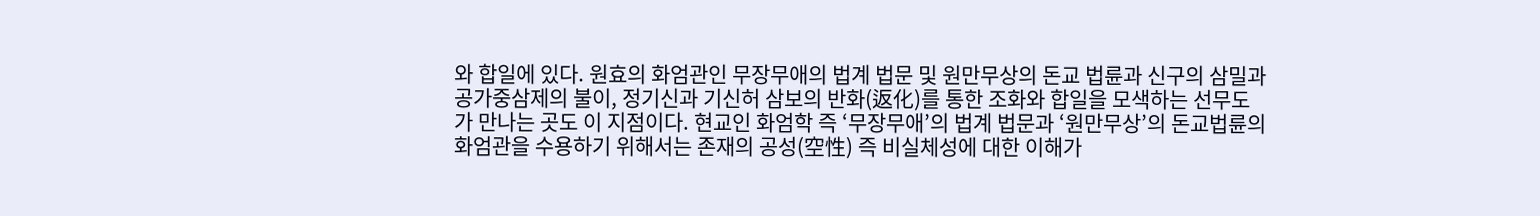와 합일에 있다. 원효의 화엄관인 무장무애의 법계 법문 및 원만무상의 돈교 법륜과 신구의 삼밀과 공가중삼제의 불이, 정기신과 기신허 삼보의 반화(返化)를 통한 조화와 합일을 모색하는 선무도가 만나는 곳도 이 지점이다. 현교인 화엄학 즉 ‘무장무애’의 법계 법문과 ‘원만무상’의 돈교법륜의 화엄관을 수용하기 위해서는 존재의 공성(空性) 즉 비실체성에 대한 이해가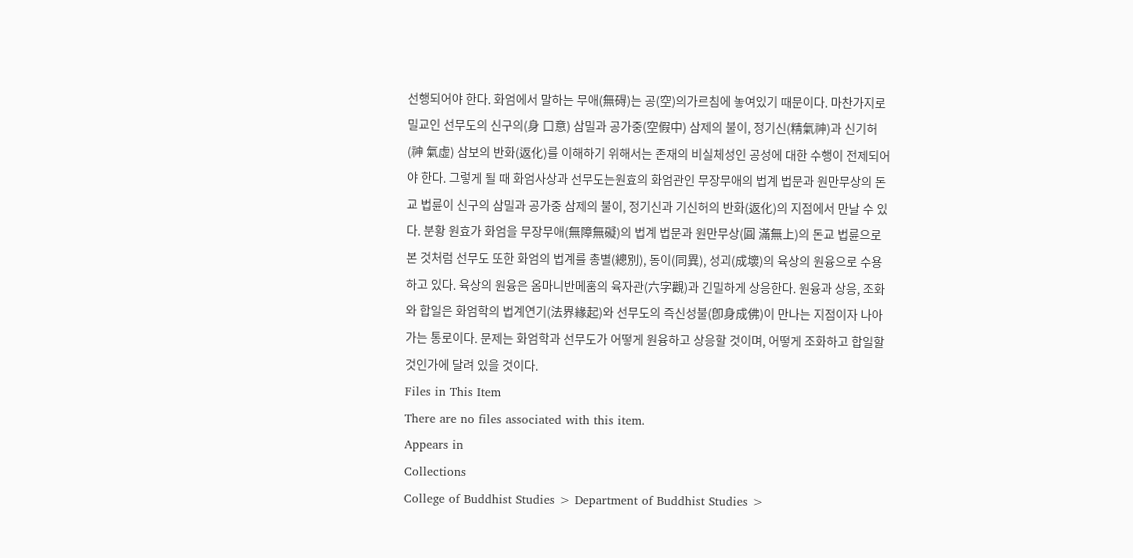선행되어야 한다. 화엄에서 말하는 무애(無碍)는 공(空)의가르침에 놓여있기 때문이다. 마찬가지로 밀교인 선무도의 신구의(身 口意) 삼밀과 공가중(空假中) 삼제의 불이, 정기신(精氣神)과 신기허(神 氣虛) 삼보의 반화(返化)를 이해하기 위해서는 존재의 비실체성인 공성에 대한 수행이 전제되어야 한다. 그렇게 될 때 화엄사상과 선무도는원효의 화엄관인 무장무애의 법계 법문과 원만무상의 돈교 법륜이 신구의 삼밀과 공가중 삼제의 불이, 정기신과 기신허의 반화(返化)의 지점에서 만날 수 있다. 분황 원효가 화엄을 무장무애(無障無礙)의 법계 법문과 원만무상(圓 滿無上)의 돈교 법륜으로 본 것처럼 선무도 또한 화엄의 법계를 총별(總別), 동이(同異), 성괴(成壞)의 육상의 원융으로 수용하고 있다. 육상의 원융은 옴마니반메훔의 육자관(六字觀)과 긴밀하게 상응한다. 원융과 상응, 조화와 합일은 화엄학의 법계연기(法界緣起)와 선무도의 즉신성불(卽身成佛)이 만나는 지점이자 나아가는 통로이다. 문제는 화엄학과 선무도가 어떻게 원융하고 상응할 것이며, 어떻게 조화하고 합일할것인가에 달려 있을 것이다.
Files in This Item
There are no files associated with this item.
Appears in
Collections
College of Buddhist Studies > Department of Buddhist Studies >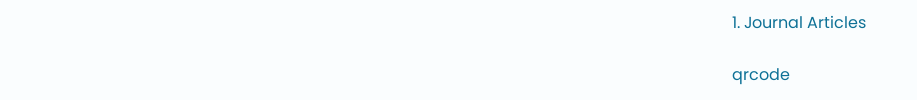1. Journal Articles

qrcode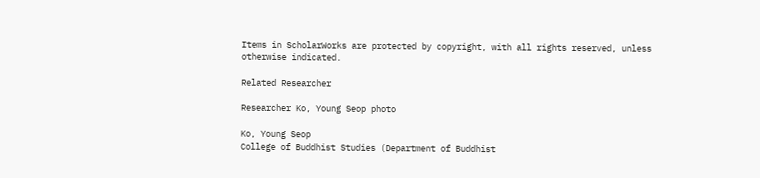Items in ScholarWorks are protected by copyright, with all rights reserved, unless otherwise indicated.

Related Researcher

Researcher Ko, Young Seop photo

Ko, Young Seop
College of Buddhist Studies (Department of Buddhist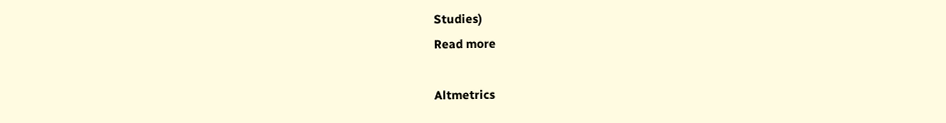Studies)
Read more

Altmetrics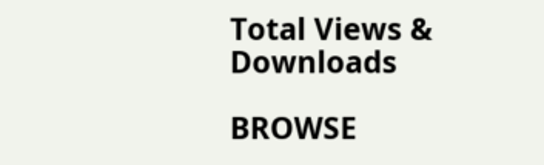Total Views & Downloads

BROWSE